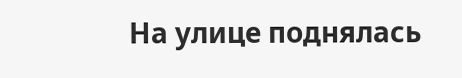На улице поднялась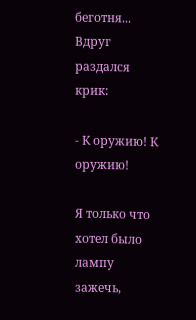беготня... Вдруг раздался крик:

- К оружию! К оружию!

Я только что хотел было лампу зажечь,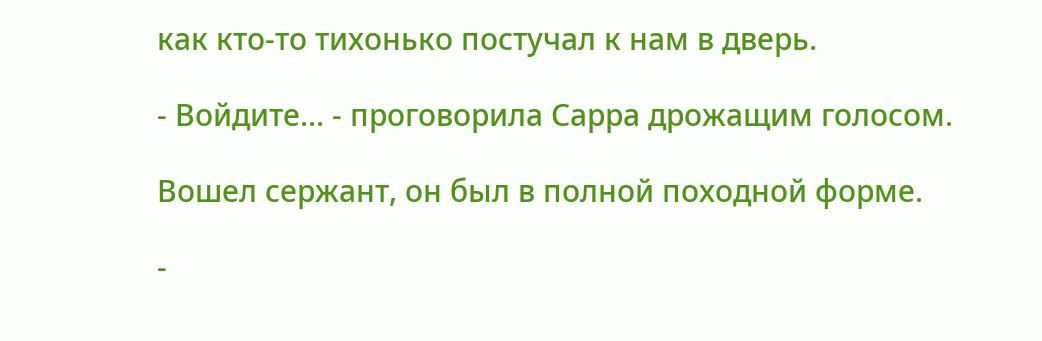как кто-то тихонько постучал к нам в дверь.

- Войдите... - проговорила Сарра дрожащим голосом.

Вошел сержант, он был в полной походной форме.

-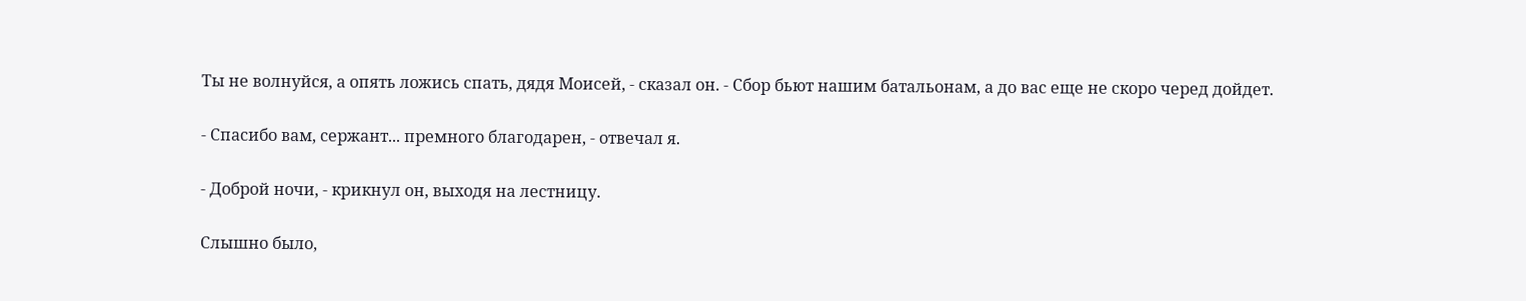Ты не волнуйся, а опять ложись спать, дядя Моисей, - сказал он. - Сбор бьют нашим батальонам, а до вас еще не скоро черед дойдет.

- Спасибо вам, сержант... премного благодарен, - отвечал я.

- Доброй ночи, - крикнул он, выходя на лестницу.

Слышно было,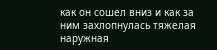как он сошел вниз и как за ним захлопнулась тяжелая наружная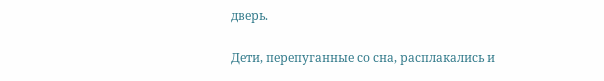дверь.

Дети, перепуганные со сна, расплакались и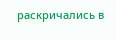раскричались в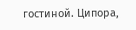гостиной. Ципора,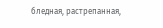бледная, растрепанная,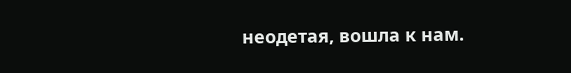неодетая, вошла к нам.